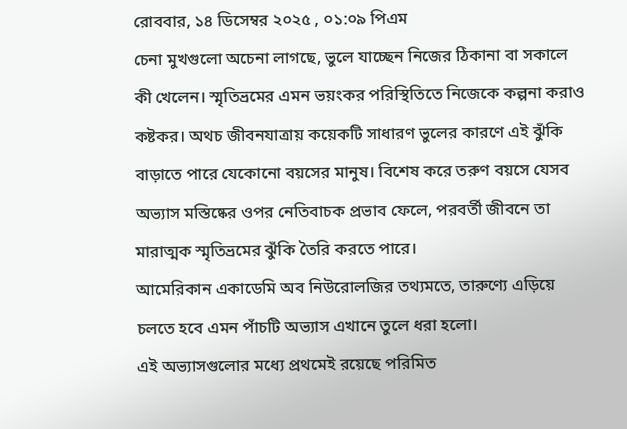রোববার, ১৪ ডিসেম্বর ২০২৫ , ০১:০৯ পিএম
চেনা মুখগুলো অচেনা লাগছে, ভুলে যাচ্ছেন নিজের ঠিকানা বা সকালে কী খেলেন। স্মৃতিভ্রমের এমন ভয়ংকর পরিস্থিতিতে নিজেকে কল্পনা করাও কষ্টকর। অথচ জীবনযাত্রায় কয়েকটি সাধারণ ভুলের কারণে এই ঝুঁকি বাড়াতে পারে যেকোনো বয়সের মানুষ। বিশেষ করে তরুণ বয়সে যেসব অভ্যাস মস্তিষ্কের ওপর নেতিবাচক প্রভাব ফেলে, পরবর্তী জীবনে তা মারাত্মক স্মৃতিভ্রমের ঝুঁকি তৈরি করতে পারে।
আমেরিকান একাডেমি অব নিউরোলজির তথ্যমতে, তারুণ্যে এড়িয়ে চলতে হবে এমন পাঁচটি অভ্যাস এখানে তুলে ধরা হলো।
এই অভ্যাসগুলোর মধ্যে প্রথমেই রয়েছে পরিমিত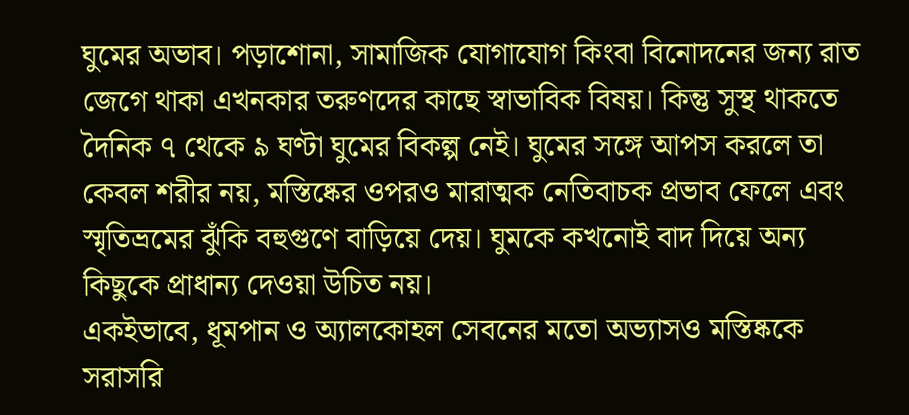ঘুমের অভাব। পড়াশোনা, সামাজিক যোগাযোগ কিংবা বিনোদনের জন্য রাত জেগে থাকা এখনকার তরুণদের কাছে স্বাভাবিক বিষয়। কিন্তু সুস্থ থাকতে দৈনিক ৭ থেকে ৯ ঘণ্টা ঘুমের বিকল্প নেই। ঘুমের সঙ্গে আপস করলে তা কেবল শরীর নয়, মস্তিষ্কের ওপরও মারাত্মক নেতিবাচক প্রভাব ফেলে এবং স্মৃতিভ্রমের ঝুঁকি বহুগুণে বাড়িয়ে দেয়। ঘুমকে কখনোই বাদ দিয়ে অন্য কিছুকে প্রাধান্য দেওয়া উচিত নয়।
একইভাবে, ধূমপান ও অ্যালকোহল সেবনের মতো অভ্যাসও মস্তিষ্ককে সরাসরি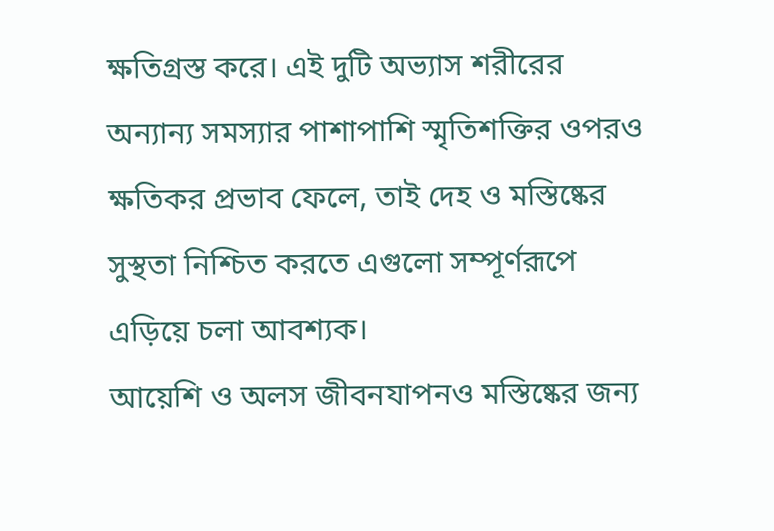ক্ষতিগ্রস্ত করে। এই দুটি অভ্যাস শরীরের অন্যান্য সমস্যার পাশাপাশি স্মৃতিশক্তির ওপরও ক্ষতিকর প্রভাব ফেলে, তাই দেহ ও মস্তিষ্কের সুস্থতা নিশ্চিত করতে এগুলো সম্পূর্ণরূপে এড়িয়ে চলা আবশ্যক।
আয়েশি ও অলস জীবনযাপনও মস্তিষ্কের জন্য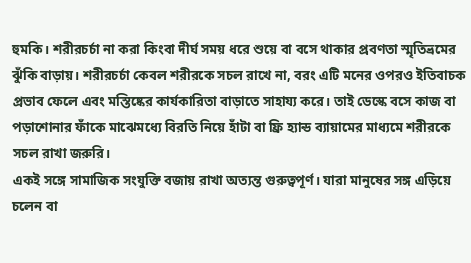হুমকি। শরীরচর্চা না করা কিংবা দীর্ঘ সময় ধরে শুয়ে বা বসে থাকার প্রবণতা স্মৃতিভ্রমের ঝুঁকি বাড়ায়। শরীরচর্চা কেবল শরীরকে সচল রাখে না, বরং এটি মনের ওপরও ইতিবাচক প্রভাব ফেলে এবং মস্তিষ্কের কার্যকারিতা বাড়াতে সাহায্য করে। তাই ডেস্কে বসে কাজ বা পড়াশোনার ফাঁকে মাঝেমধ্যে বিরতি নিয়ে হাঁটা বা ফ্রি হ্যান্ড ব্যায়ামের মাধ্যমে শরীরকে সচল রাখা জরুরি।
একই সঙ্গে সামাজিক সংযুক্তি বজায় রাখা অত্যন্ত গুরুত্বপূর্ণ। যারা মানুষের সঙ্গ এড়িয়ে চলেন বা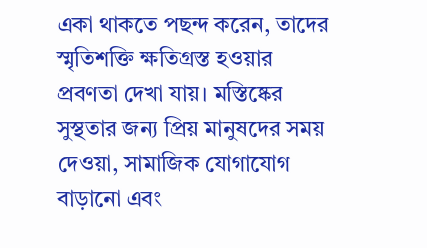একা থাকতে পছন্দ করেন, তাদের স্মৃতিশক্তি ক্ষতিগ্রস্ত হওয়ার প্রবণতা দেখা যায়। মস্তিষ্কের সুস্থতার জন্য প্রিয় মানুষদের সময় দেওয়া, সামাজিক যোগাযোগ বাড়ানো এবং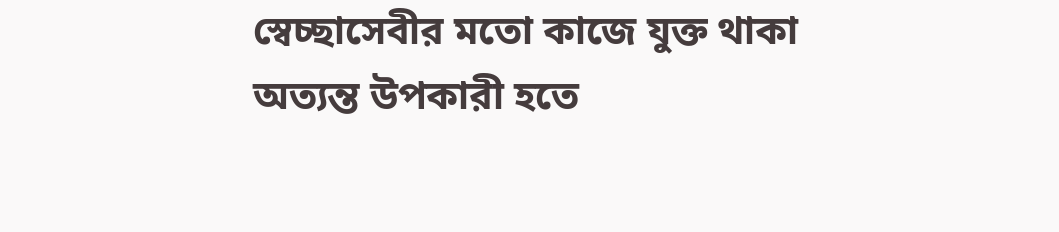স্বেচ্ছাসেবীর মতো কাজে যুক্ত থাকা অত্যন্ত উপকারী হতে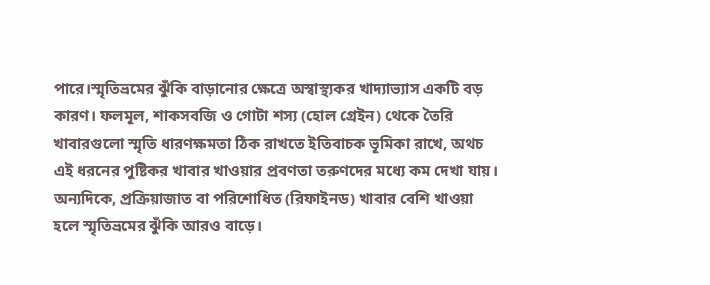পারে।স্মৃতিভ্রমের ঝুঁকি বাড়ানোর ক্ষেত্রে অস্বাস্থ্যকর খাদ্যাভ্যাস একটি বড় কারণ। ফলমূল, শাকসবজি ও গোটা শস্য (হোল গ্রেইন) থেকে তৈরি খাবারগুলো স্মৃতি ধারণক্ষমতা ঠিক রাখতে ইতিবাচক ভূমিকা রাখে, অথচ এই ধরনের পুষ্টিকর খাবার খাওয়ার প্রবণতা তরুণদের মধ্যে কম দেখা যায়।
অন্যদিকে, প্রক্রিয়াজাত বা পরিশোধিত (রিফাইনড) খাবার বেশি খাওয়া হলে স্মৃতিভ্রমের ঝুঁকি আরও বাড়ে।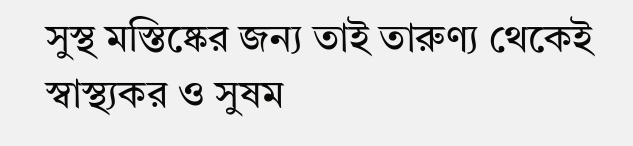সুস্থ মস্তিষ্কের জন্য তাই তারুণ্য থেকেই স্বাস্থ্যকর ও সুষম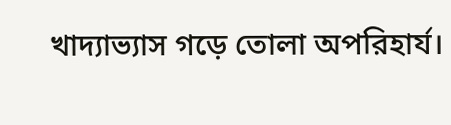খাদ্যাভ্যাস গড়ে তোলা অপরিহার্য।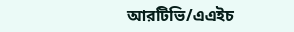আরটিভি/এএইচ